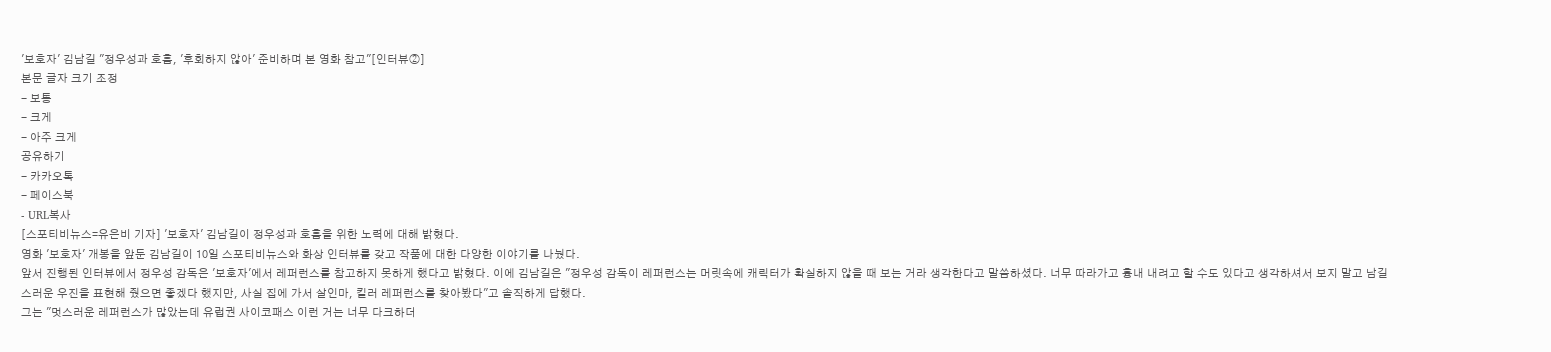'보호자' 김남길 "정우성과 호흡, '후회하지 않아' 준비하며 본 영화 참고"[인터뷰②]
본문 글자 크기 조정
- 보통
- 크게
- 아주 크게
공유하기
- 카카오톡
- 페이스북
- URL복사
[스포티비뉴스=유은비 기자] '보호자' 김남길이 정우성과 호흡을 위한 노력에 대해 밝혔다.
영화 '보호자' 개봉을 앞둔 김남길이 10일 스포티비뉴스와 화상 인터뷰를 갖고 작품에 대한 다양한 이야기를 나눴다.
앞서 진행된 인터뷰에서 정우성 감독은 '보호자'에서 레퍼런스를 참고하지 못하게 했다고 밝혔다. 이에 김남길은 "정우성 감독이 레퍼런스는 머릿속에 캐릭터가 확실하지 않을 때 보는 거라 생각한다고 말씀하셨다. 너무 따라가고 흉내 내려고 할 수도 있다고 생각하셔서 보지 말고 남길스러운 우진을 표현해 줬으면 좋겠다 했지만, 사실 집에 가서 살인마, 킬러 레퍼런스를 찾아봤다"고 솔직하게 답했다.
그는 "멋스러운 레퍼런스가 많았는데 유럽권 사이코패스 이런 거는 너무 다크하더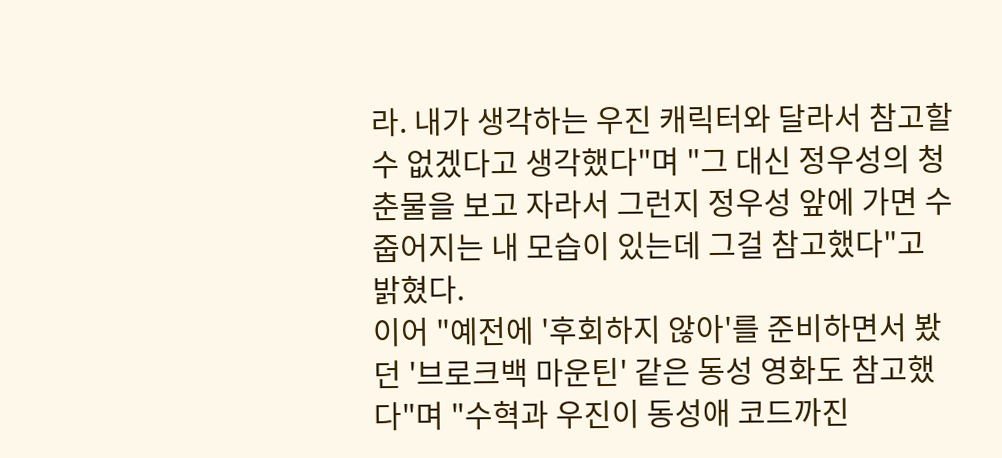라. 내가 생각하는 우진 캐릭터와 달라서 참고할 수 없겠다고 생각했다"며 "그 대신 정우성의 청춘물을 보고 자라서 그런지 정우성 앞에 가면 수줍어지는 내 모습이 있는데 그걸 참고했다"고 밝혔다.
이어 "예전에 '후회하지 않아'를 준비하면서 봤던 '브로크백 마운틴' 같은 동성 영화도 참고했다"며 "수혁과 우진이 동성애 코드까진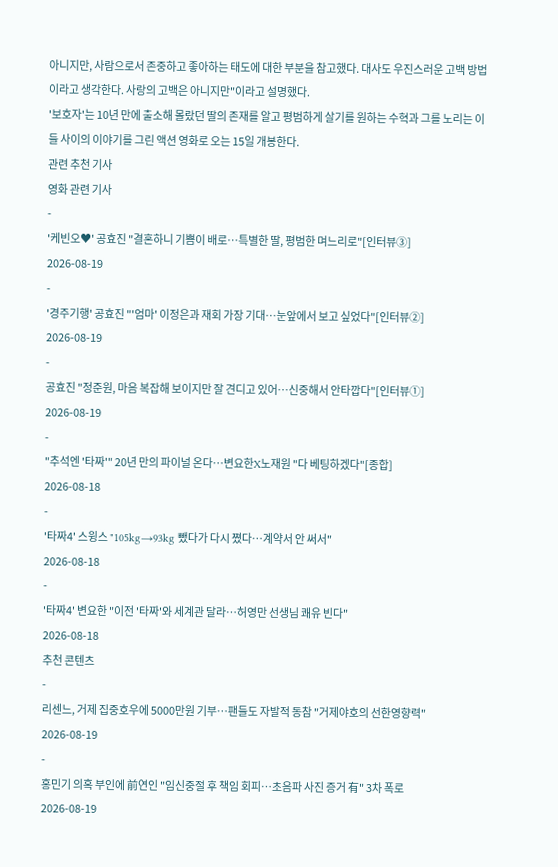아니지만, 사람으로서 존중하고 좋아하는 태도에 대한 부분을 참고했다. 대사도 우진스러운 고백 방법이라고 생각한다. 사랑의 고백은 아니지만"이라고 설명했다.
'보호자'는 10년 만에 출소해 몰랐던 딸의 존재를 알고 평범하게 살기를 원하는 수혁과 그를 노리는 이들 사이의 이야기를 그린 액션 영화로 오는 15일 개봉한다.
관련 추천 기사
영화 관련 기사
-
'케빈오♥' 공효진 "결혼하니 기쁨이 배로…특별한 딸, 평범한 며느리로"[인터뷰③]
2026-08-19
-
'경주기행' 공효진 "'엄마' 이정은과 재회 가장 기대…눈앞에서 보고 싶었다"[인터뷰②]
2026-08-19
-
공효진 "정준원, 마음 복잡해 보이지만 잘 견디고 있어…신중해서 안타깝다"[인터뷰①]
2026-08-19
-
"추석엔 '타짜'" 20년 만의 파이널 온다…변요한X노재원 "다 베팅하겠다"[종합]
2026-08-18
-
'타짜4' 스윙스 "105kg→93kg 뺐다가 다시 쪘다…계약서 안 써서"
2026-08-18
-
'타짜4' 변요한 "이전 '타짜'와 세계관 달라…허영만 선생님 쾌유 빈다"
2026-08-18
추천 콘텐츠
-
리센느, 거제 집중호우에 5000만원 기부…팬들도 자발적 동참 "거제야호의 선한영향력"
2026-08-19
-
홍민기 의혹 부인에 前연인 "임신중절 후 책임 회피…초음파 사진 증거 有" 3차 폭로
2026-08-19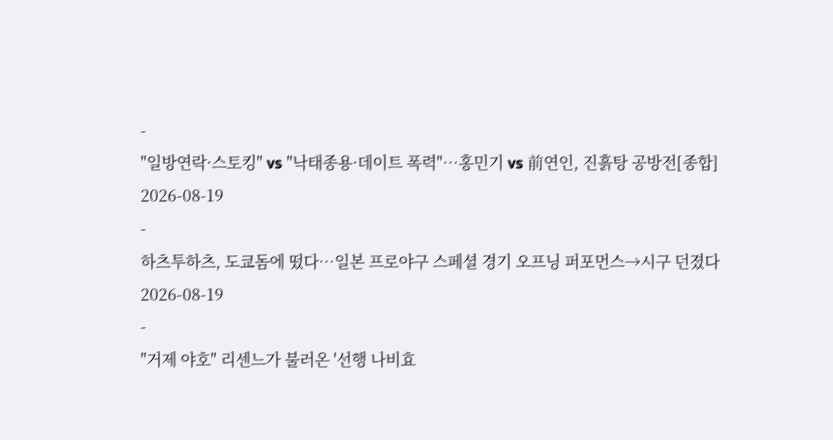-
"일방연락·스토킹" vs "낙태종용·데이트 폭력"…홍민기 vs 前연인, 진흙탕 공방전[종합]
2026-08-19
-
하츠투하츠, 도쿄돔에 떴다…일본 프로야구 스페셜 경기 오프닝 퍼포먼스→시구 던졌다
2026-08-19
-
"거제 야호" 리센느가 불러온 '선행 나비효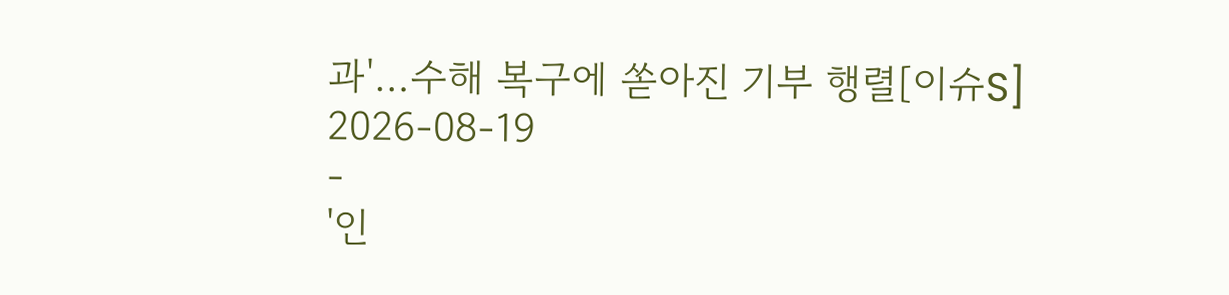과'…수해 복구에 쏟아진 기부 행렬[이슈S]
2026-08-19
-
'인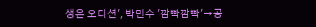생은 오디션', 박민수 '깜빡깜빡'→공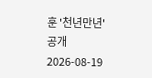훈 '천년만년' 공개
2026-08-19